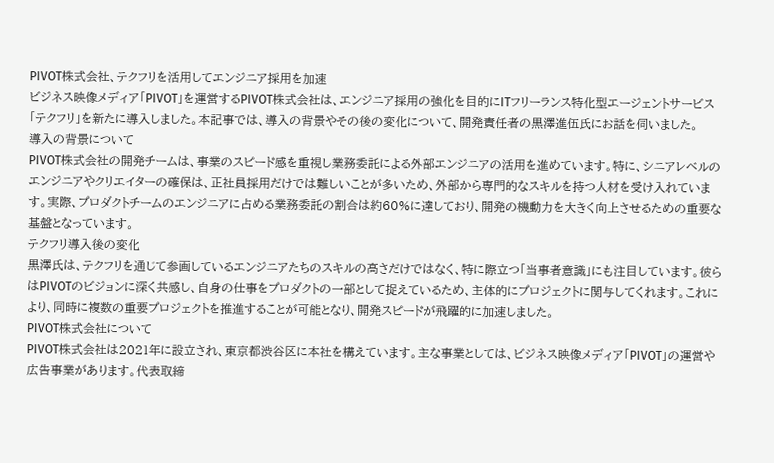PIVOT株式会社、テクフリを活用してエンジニア採用を加速
ビジネス映像メディア「PIVOT」を運営するPIVOT株式会社は、エンジニア採用の強化を目的にITフリーランス特化型エージェントサービス「テクフリ」を新たに導入しました。本記事では、導入の背景やその後の変化について、開発責任者の黒澤進伍氏にお話を伺いました。
導入の背景について
PIVOT株式会社の開発チームは、事業のスピード感を重視し業務委託による外部エンジニアの活用を進めています。特に、シニアレベルのエンジニアやクリエイターの確保は、正社員採用だけでは難しいことが多いため、外部から専門的なスキルを持つ人材を受け入れています。実際、プロダクトチームのエンジニアに占める業務委託の割合は約60%に達しており、開発の機動力を大きく向上させるための重要な基盤となっています。
テクフリ導入後の変化
黒澤氏は、テクフリを通じて参画しているエンジニアたちのスキルの高さだけではなく、特に際立つ「当事者意識」にも注目しています。彼らはPIVOTのビジョンに深く共感し、自身の仕事をプロダクトの一部として捉えているため、主体的にプロジェクトに関与してくれます。これにより、同時に複数の重要プロジェクトを推進することが可能となり、開発スピードが飛躍的に加速しました。
PIVOT株式会社について
PIVOT株式会社は2021年に設立され、東京都渋谷区に本社を構えています。主な事業としては、ビジネス映像メディア「PIVOT」の運営や広告事業があります。代表取締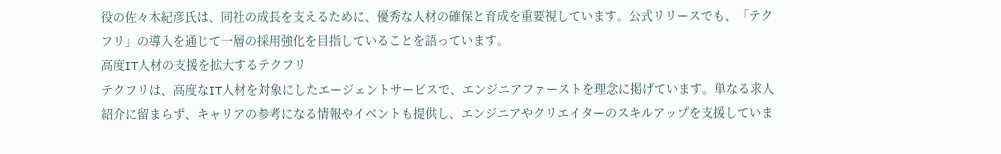役の佐々木紀彦氏は、同社の成長を支えるために、優秀な人材の確保と育成を重要視しています。公式リリースでも、「テクフリ」の導入を通じて一層の採用強化を目指していることを語っています。
高度IT人材の支援を拡大するテクフリ
テクフリは、高度なIT人材を対象にしたエージェントサービスで、エンジニアファーストを理念に掲げています。単なる求人紹介に留まらず、キャリアの参考になる情報やイベントも提供し、エンジニアやクリエイターのスキルアップを支援していま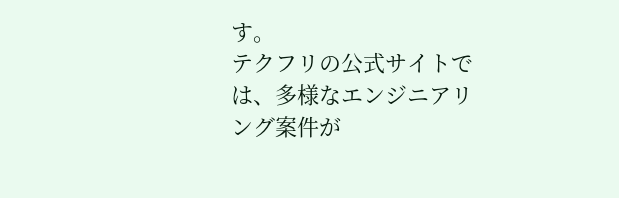す。
テクフリの公式サイトでは、多様なエンジニアリング案件が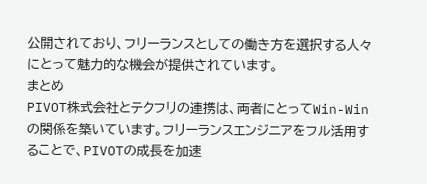公開されており、フリーランスとしての働き方を選択する人々にとって魅力的な機会が提供されています。
まとめ
PIVOT株式会社とテクフリの連携は、両者にとってWin-Winの関係を築いています。フリーランスエンジニアをフル活用することで、PIVOTの成長を加速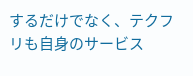するだけでなく、テクフリも自身のサービス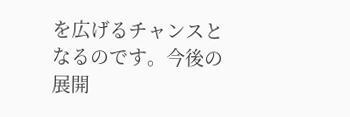を広げるチャンスとなるのです。今後の展開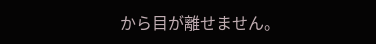から目が離せません。